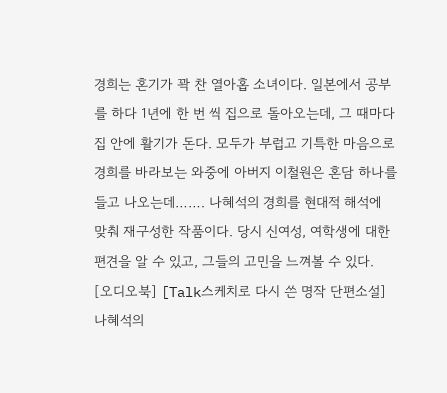경희는 혼기가 꽉 찬 열아홉 소녀이다. 일본에서 공부를 하다 1년에 한 번 씩 집으로 돌아오는데, 그 때마다 집 안에 활기가 돈다. 모두가 부럽고 기특한 마음으로 경희를 바라보는 와중에 아버지 이철원은 혼담 하나를 들고 나오는데……. 나혜석의 경희를 현대적 해석에 맞춰 재구성한 작품이다. 당시 신여성, 여학생에 대한 편견을 알 수 있고, 그들의 고민을 느껴볼 수 있다.
[오디오북] [Talk스케치로 다시 쓴 명작 단편소설] 나혜석의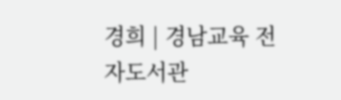경희 | 경남교육 전자도서관